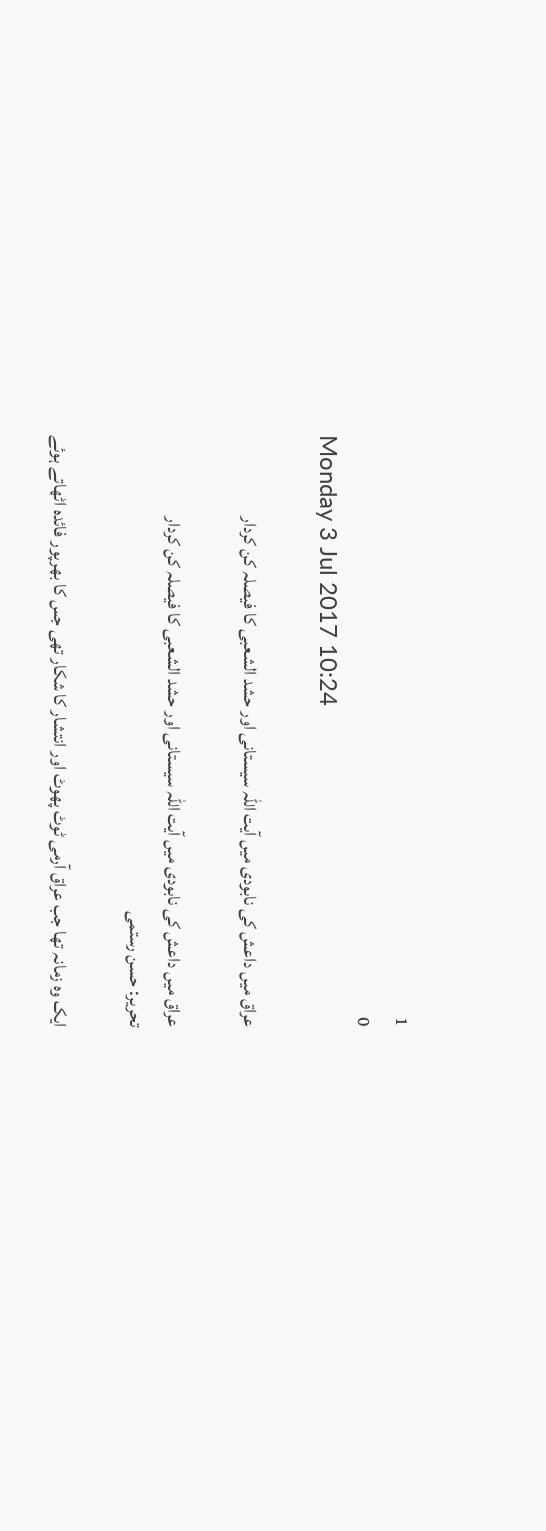1
0
Monday 3 Jul 2017 10:24

عراق میں داعش کی نابودی میں آیت اللہ سیستانی اور حشد الشعبی کا فیصلہ کن کردار

عراق میں داعش کی نابودی میں آیت اللہ سیستانی اور حشد الشعبی کا فیصلہ کن کردار
تحریر: حسن رستمی

ایک وہ زمانہ تھا جب عراق آرمی ٹوٹ پھوٹ اور انتشار کا شکار تھی جس کا بھرپور فائدہ اٹھاتے ہوئے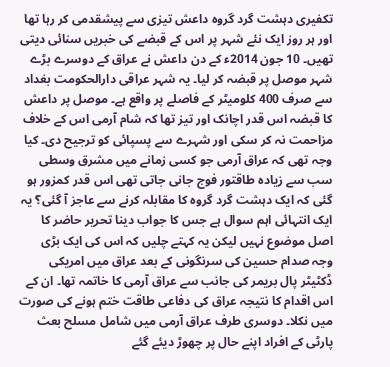تکفیری دہشت گرد گروہ داعش تیزی سے پیشقدمی کر رہا تھا اور ہر روز ایک نئے شہر پر اس کے قبضے کی خبریں سنائی دیتی تھیں۔ 10 جون 2014ء کے دن داعش نے عراق کے دوسرے بڑے شہر موصل پر قبضہ کر لیا۔ یہ شہر عراقی دارالحکومت بغداد سے صرف 400 کلومیٹر کے فاصلے پر واقع ہے۔ موصل پر داعش کا قبضہ اس قدر اچانک اور تیز تھا کہ شام آرمی اس کے خلاف مزاحمت نہ کر سکی اور شہرے سے پسپائی کو ترجیح دی۔ کیا وجہ تھی کہ عراق آرمی جو کسی زمانے میں مشرق وسطی سب سے زیادہ طاقتور فوج جانی جاتی تھی اس قدر کمزور ہو گئی کہ ایک دہشت گرد گروہ کا مقابلہ کرنے سے عاجز آ گئی؟ یہ ایک انتہائی اہم سوال ہے جس کا جواب دینا تحریر حاضر کا اصل موضوع نہیں لیکن یہ کہتے چلیں کہ اس کی ایک بڑی وجہ صدام حسین کی سرنگونی کے بعد عراق میں امریکی ڈکٹیٹر پال بریمر کی جانب سے عراق آرمی کا خاتمہ تھا۔ ان کے اس اقدام کا نتیجہ عراق کی دفاعی طاقت ختم ہونے کی صورت میں نکلا۔ دوسری طرف عراق آرمی میں شامل مسلح بعث پارٹی کے افراد اپنے حال پر چھوڑ دیئے گئے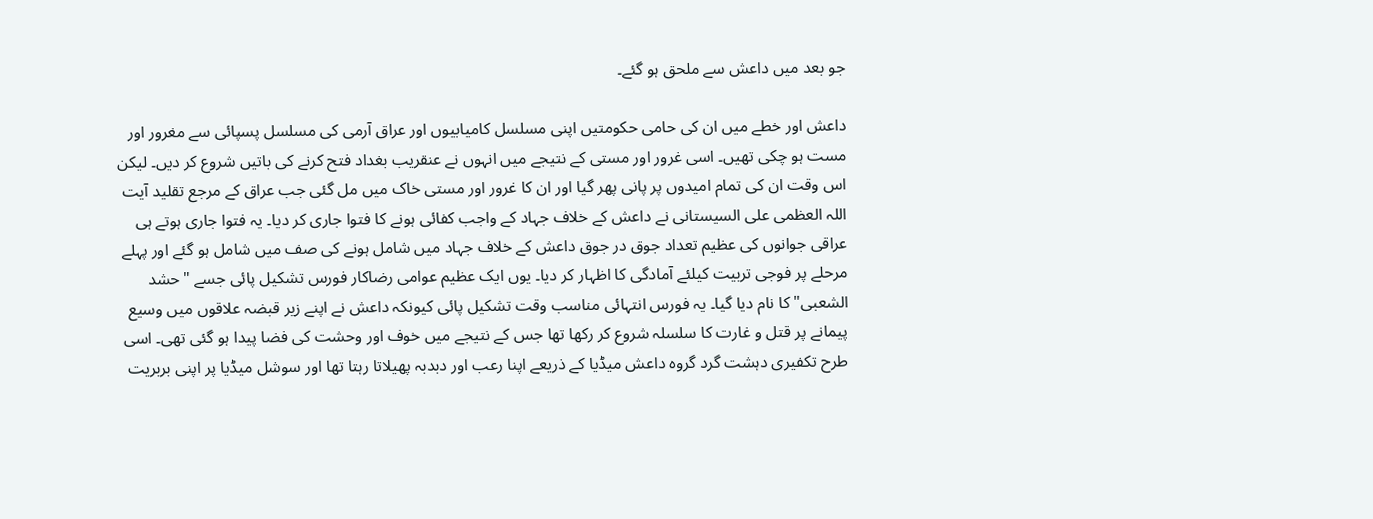جو بعد میں داعش سے ملحق ہو گئے۔

داعش اور خطے میں ان کی حامی حکومتیں اپنی مسلسل کامیابیوں اور عراق آرمی کی مسلسل پسپائی سے مغرور اور مست ہو چکی تھیں۔ اسی غرور اور مستی کے نتیجے میں انہوں نے عنقریب بغداد فتح کرنے کی باتیں شروع کر دیں۔ لیکن اس وقت ان کی تمام امیدوں پر پانی پھر گیا اور ان کا غرور اور مستی خاک میں مل گئی جب عراق کے مرجع تقلید آیت اللہ العظمی علی السیستانی نے داعش کے خلاف جہاد کے واجب کفائی ہونے کا فتوا جاری کر دیا۔ یہ فتوا جاری ہوتے ہی عراقی جوانوں کی عظیم تعداد جوق در جوق داعش کے خلاف جہاد میں شامل ہونے کی صف میں شامل ہو گئے اور پہلے مرحلے پر فوجی تربیت کیلئے آمادگی کا اظہار کر دیا۔ یوں ایک عظیم عوامی رضاکار فورس تشکیل پائی جسے "حشد الشعبی" کا نام دیا گیا۔ یہ فورس انتہائی مناسب وقت تشکیل پائی کیونکہ داعش نے اپنے زیر قبضہ علاقوں میں وسیع پیمانے پر قتل و غارت کا سلسلہ شروع کر رکھا تھا جس کے نتیجے میں خوف اور وحشت کی فضا پیدا ہو گئی تھی۔ اسی طرح تکفیری دہشت گرد گروہ داعش میڈیا کے ذریعے اپنا رعب اور دبدبہ پھیلاتا رہتا تھا اور سوشل میڈیا پر اپنی بربریت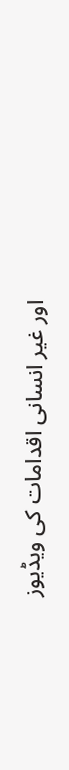اور غیر انسانی اقدامات کی ویڈیوز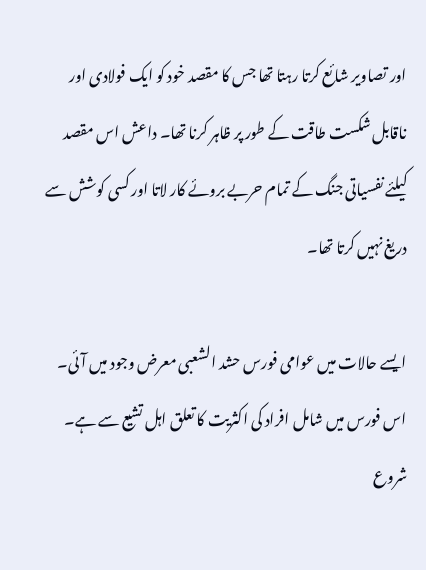اور تصاویر شائع کرتا رہتا تھا جس کا مقصد خود کو ایک فولادی اور ناقابل شکست طاقت کے طور پر ظاہر کرنا تھا۔ داعش اس مقصد کیلئے نفسیاتی جنگ کے تمام حربے بروئے کار لاتا اور کسی کوشش سے دریغ نہیں کرتا تھا۔

ایسے حالات میں عوامی فورس حشد الشعبی معرض وجود میں آئی۔ اس فورس میں شامل افراد کی اکثریت کا تعلق اہل تشیع سے ہے۔ شروع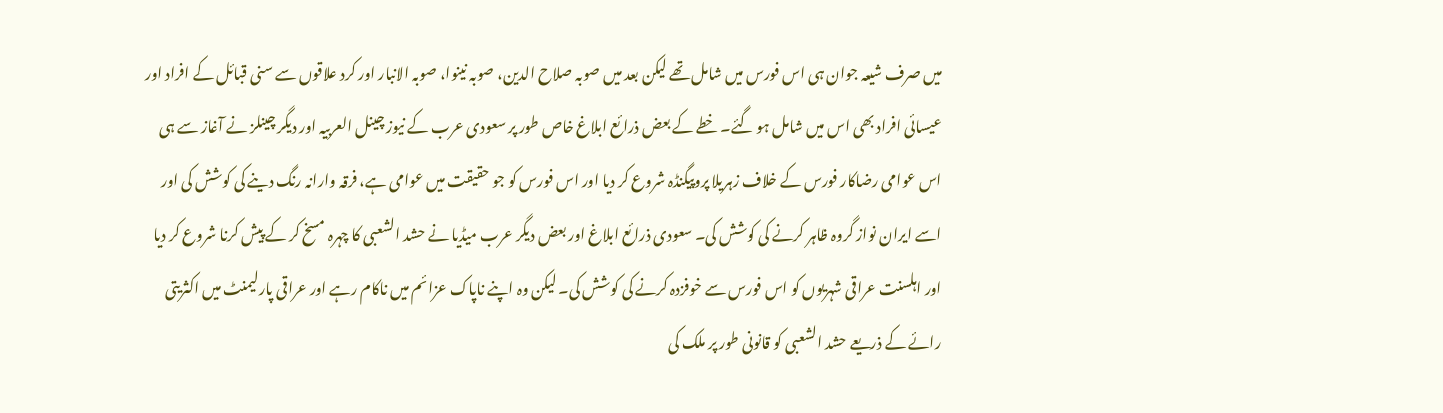میں صرف شیعہ جوان ہی اس فورس میں شامل تھے لیکن بعد میں صوبہ صلاح الدین، صوبہ نینوا، صوبہ الانبار اور کرد علاقوں سے سنی قبائل کے افراد اور عیسائی افراد بھی اس میں شامل ہو گئے۔ خطے کے بعض ذرائع ابلاغ خاص طور پر سعودی عرب کے نیوز چینل العربیہ اور دیگر چینلز نے آغاز سے ہی اس عوامی رضاکار فورس کے خلاف زہریلا پروپیگنڈہ شروع کر دیا اور اس فورس کو جو حقیقت میں عوامی ہے، فرقہ وارانہ رنگ دینے کی کوشش کی اور اسے ایران نواز گروہ ظاہر کرنے کی کوشش کی۔ سعودی ذرائع ابلاغ اور بعض دیگر عرب میڈیا نے حشد الشعبی کا چہرہ مسخ کر کے پیش کرنا شروع کر دیا اور اہلسنت عراقی شہریوں کو اس فورس سے خوفزدہ کرنے کی کوشش کی۔ لیکن وہ اپنے ناپاک عزائم میں ناکام رہے اور عراقی پارلیمنٹ میں اکثریتی رائے کے ذریعے حشد الشعبی کو قانونی طور پر ملک کی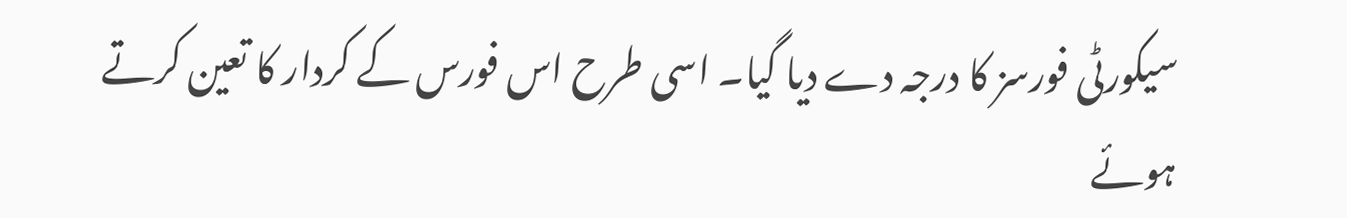سیکورٹی فورسز کا درجہ دے دیا گیا۔ اسی طرح اس فورس کے کردار کا تعین کرتے ہوئے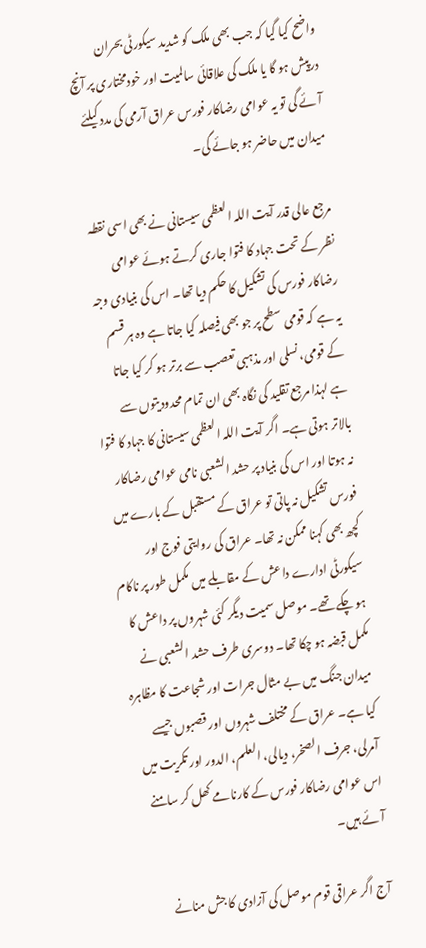واضح کیا گیا کہ جب بھی ملک کو شدید سیکورٹی بحران درپیش ہو گا یا ملک کی علاقائی سالمیت اور خودمختاری پر آنچ آئے گی تو یہ عوامی رضاکار فورس عراق آرمی کی مدد کیلئے میدان میں حاضر ہو جائے گی۔

مرجع عالی قدر آیت اللہ العظمی سیستانی نے بھی اسی نقطہ نظر کے تحت جہاد کا فتوا جاری کرتے ہوئے عوامی رضاکار فورس کی تشکیل کا حکم دیا تھا۔ اس کی بنیادی وجہ یہ ہے کہ قومی سطح پر جو بھی فیصلہ کیا جاتا ہے وہ ہر قسم کے قومی، نسلی اور مذہبی تعصب سے برتر ہو کر کیا جاتا ہے لہذا مرجع تقلید کی نگاہ بھی ان تمام محدودیتوں سے بالاتر ہوتی ہے۔ اگر آیت اللہ العظمی سیستانی کا جہاد کا فتوا نہ ہوتا اور اس کی بنیاد پر حشد الشعبی نامی عوامی رضاکار فورس تشکیل نہ پاتی تو عراق کے مستقبل کے بارے میں کچھ بھی کہنا ممکن نہ تھا۔ عراق کی روایتی فوج اور سیکورٹی ادارے داعش کے مقابلے میں مکمل طور پر ناکام ہو چکے تھے۔ موصل سمیت دیگر کئی شہروں پر داعش کا مکمل قبضہ ہو چکا تھا۔ دوسری طرف حشد الشعبی نے میدان جنگ میں بے مثال جرات اور شجاعت کا مظاہرہ کیا ہے۔ عراق کے مختلف شہروں اور قصبوں جیسے آمرلی، جرف الصخر، دیالی، العلم، الدور اور تکریت میں اس عوامی رضاکار فورس کے کارنامے کھل کر سامنے آئے ہیں۔

آج اگر عراقی قوم موصل کی آزادی کا جش منانے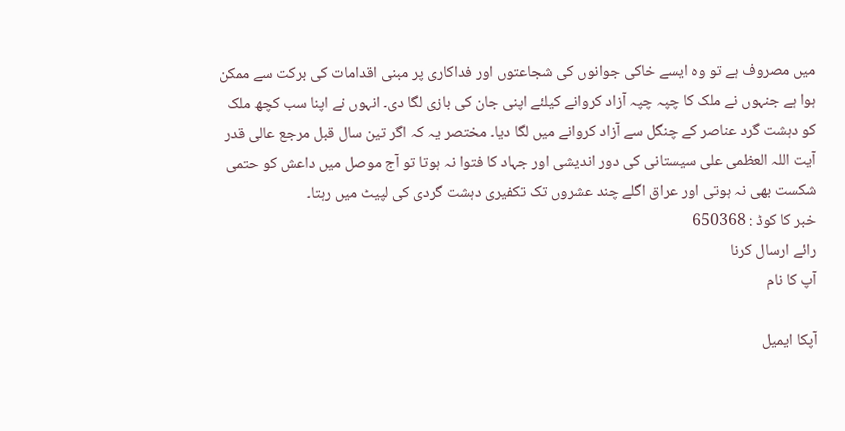میں مصروف ہے تو وہ ایسے خاکی جوانوں کی شجاعتوں اور فداکاری پر مبنی اقدامات کی برکت سے ممکن ہوا ہے جنہوں نے ملک کا چپہ چپہ آزاد کروانے کیلئے اپنی جان کی بازی لگا دی۔ انہوں نے اپنا سب کچھ ملک کو دہشت گرد عناصر کے چنگل سے آزاد کروانے میں لگا دیا۔ مختصر یہ کہ اگر تین سال قبل مرجع عالی قدر آیت اللہ العظمی علی سیستانی کی دور اندیشی اور جہاد کا فتوا نہ ہوتا تو آج موصل میں داعش کو حتمی شکست بھی نہ ہوتی اور عراق اگلے چند عشروں تک تکفیری دہشت گردی کی لپیٹ میں رہتا۔
خبر کا کوڈ : 650368
رائے ارسال کرنا
آپ کا نام

آپکا ایمیل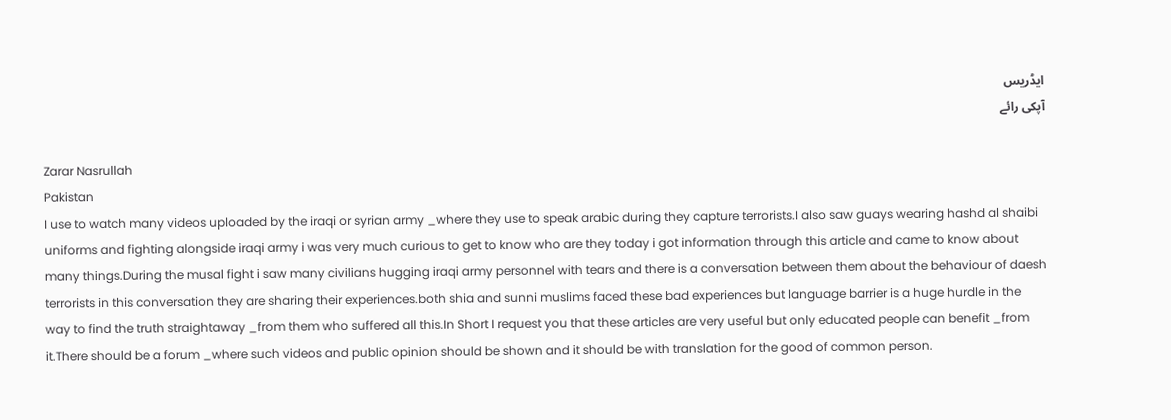ایڈریس
آپکی رائے

Zarar Nasrullah
Pakistan
I use to watch many videos uploaded by the iraqi or syrian army _where they use to speak arabic during they capture terrorists.I also saw guays wearing hashd al shaibi uniforms and fighting alongside iraqi army i was very much curious to get to know who are they today i got information through this article and came to know about many things.During the musal fight i saw many civilians hugging iraqi army personnel with tears and there is a conversation between them about the behaviour of daesh terrorists in this conversation they are sharing their experiences.both shia and sunni muslims faced these bad experiences but language barrier is a huge hurdle in the way to find the truth straightaway _from them who suffered all this.In Short I request you that these articles are very useful but only educated people can benefit _from it.There should be a forum _where such videos and public opinion should be shown and it should be with translation for the good of common person.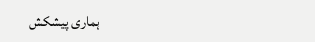ہماری پیشکش